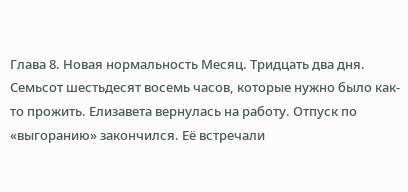Глава 8. Новая нормальность Месяц. Тридцать два дня. Семьсот шестьдесят восемь часов, которые нужно было как-то прожить. Елизавета вернулась на работу. Отпуск по «выгоранию» закончился. Её встречали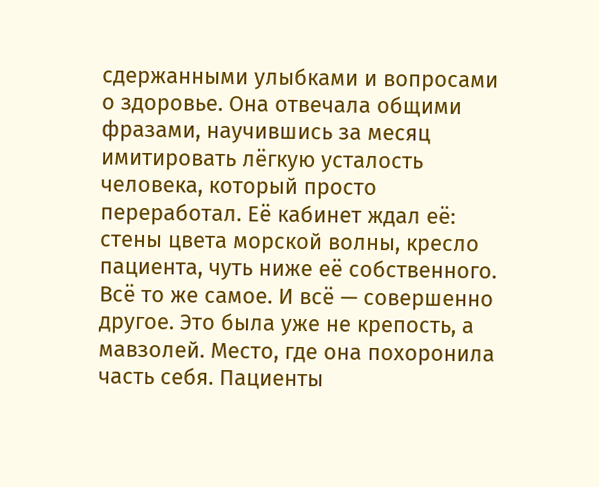сдержанными улыбками и вопросами о здоровье. Она отвечала общими фразами, научившись за месяц имитировать лёгкую усталость человека, который просто переработал. Её кабинет ждал её: стены цвета морской волны, кресло пациента, чуть ниже её собственного. Всё то же самое. И всё — совершенно другое. Это была уже не крепость, а мавзолей. Место, где она похоронила часть себя. Пациенты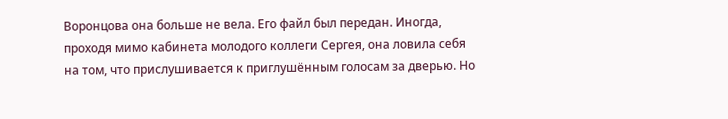Воронцова она больше не вела. Его файл был передан. Иногда, проходя мимо кабинета молодого коллеги Сергея, она ловила себя на том, что прислушивается к приглушённым голосам за дверью. Но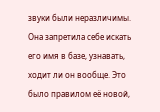звуки были неразличимы. Она запретила себе искать его имя в базе, узнавать, ходит ли он вообще. Это было правилом её новой,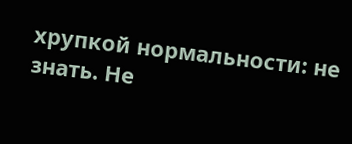хрупкой нормальности: не знать. Не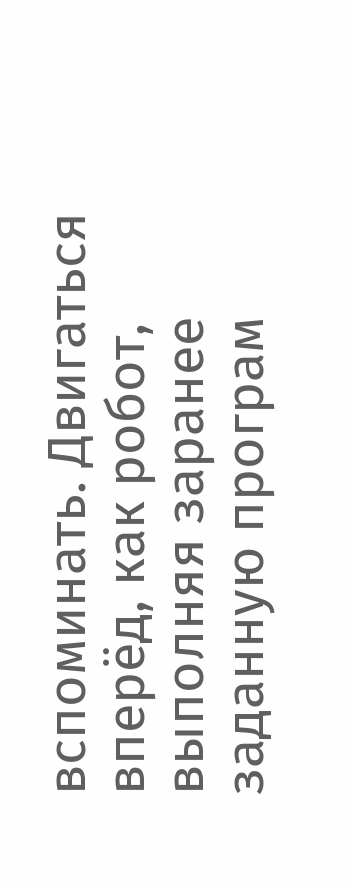вспоминать. Двигаться вперёд, как робот, выполняя заранее заданную програм